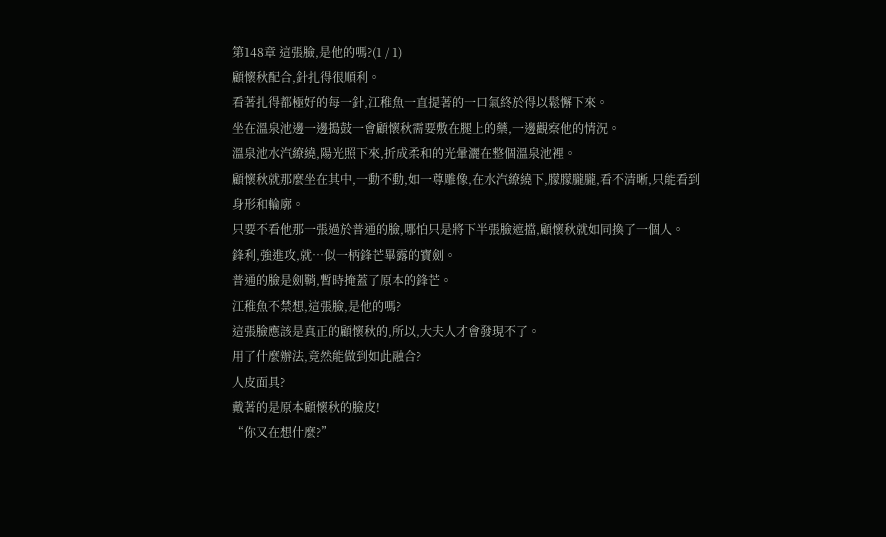第148章 這張臉,是他的嗎?(1 / 1)
顧懷秋配合,針扎得很順利。
看著扎得都極好的每一針,江稚魚一直提著的一口氣終於得以鬆懈下來。
坐在溫泉池邊一邊搗鼓一會顧懷秋需要敷在腿上的藥,一邊觀察他的情況。
溫泉池水汽繚繞,陽光照下來,折成柔和的光暈灑在整個溫泉池裡。
顧懷秋就那麼坐在其中,一動不動,如一尊雕像,在水汽繚繞下,朦朦朧朧,看不清晰,只能看到身形和輪廓。
只要不看他那一張過於普通的臉,哪怕只是將下半張臉遮擋,顧懷秋就如同換了一個人。
鋒利,強進攻,就…似一柄鋒芒畢露的寶劍。
普通的臉是劍鞘,暫時掩蓋了原本的鋒芒。
江稚魚不禁想,這張臉,是他的嗎?
這張臉應該是真正的顧懷秋的,所以,大夫人才會發現不了。
用了什麼辦法,竟然能做到如此融合?
人皮面具?
戴著的是原本顧懷秋的臉皮!
“你又在想什麼?”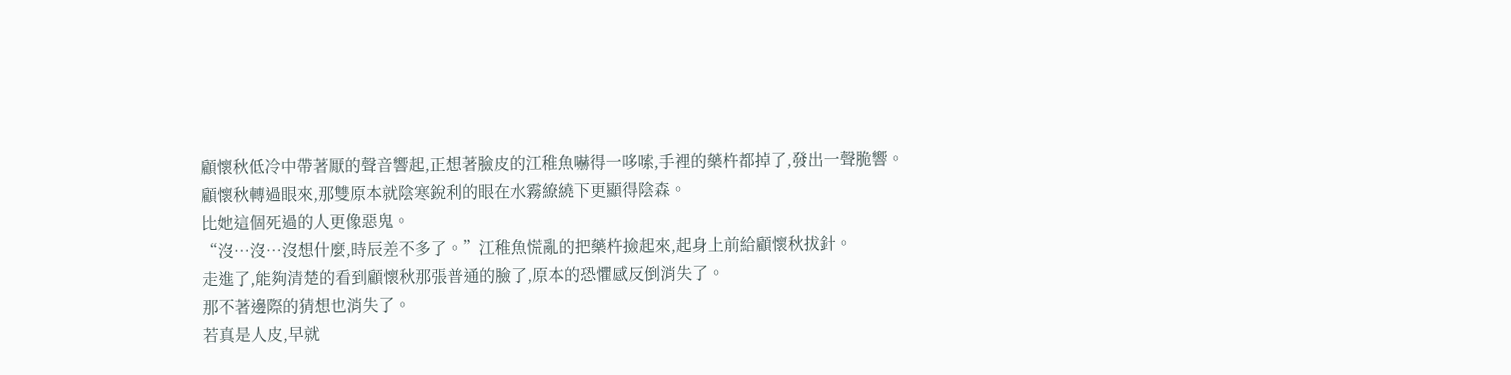顧懷秋低冷中帶著厭的聲音響起,正想著臉皮的江稚魚嚇得一哆嗦,手裡的藥杵都掉了,發出一聲脆響。
顧懷秋轉過眼來,那雙原本就陰寒銳利的眼在水霧繚繞下更顯得陰森。
比她這個死過的人更像惡鬼。
“沒…沒…沒想什麼,時辰差不多了。”江稚魚慌亂的把藥杵撿起來,起身上前給顧懷秋拔針。
走進了,能夠清楚的看到顧懷秋那張普通的臉了,原本的恐懼感反倒消失了。
那不著邊際的猜想也消失了。
若真是人皮,早就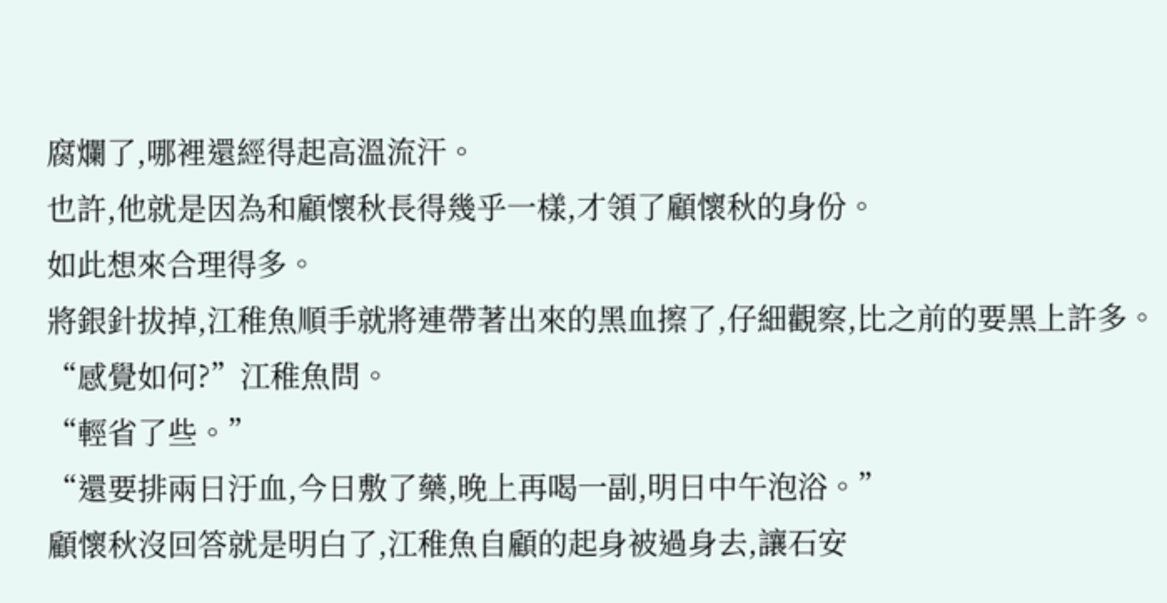腐爛了,哪裡還經得起高溫流汗。
也許,他就是因為和顧懷秋長得幾乎一樣,才領了顧懷秋的身份。
如此想來合理得多。
將銀針拔掉,江稚魚順手就將連帶著出來的黑血擦了,仔細觀察,比之前的要黑上許多。
“感覺如何?”江稚魚問。
“輕省了些。”
“還要排兩日汙血,今日敷了藥,晚上再喝一副,明日中午泡浴。”
顧懷秋沒回答就是明白了,江稚魚自顧的起身被過身去,讓石安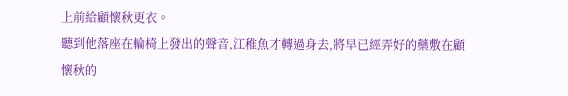上前給顧懷秋更衣。
聽到他落座在輪椅上發出的聲音,江稚魚才轉過身去,將早已經弄好的藥敷在顧懷秋的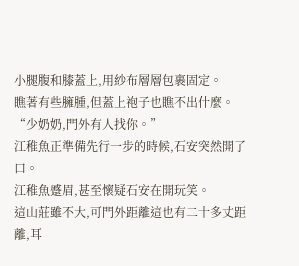小腿腹和膝蓋上,用紗布層層包裹固定。
瞧著有些臃腫,但蓋上袍子也瞧不出什麼。
“少奶奶,門外有人找你。”
江稚魚正準備先行一步的時候,石安突然開了口。
江稚魚蹙眉,甚至懷疑石安在開玩笑。
這山莊雖不大,可門外距離這也有二十多丈距離,耳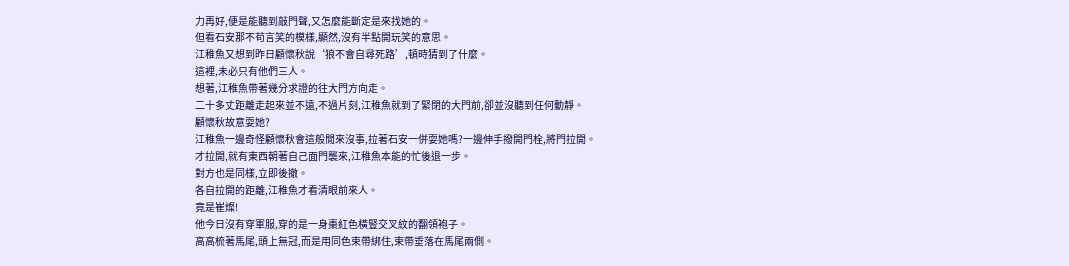力再好,便是能聽到敲門聲,又怎麼能斷定是來找她的。
但看石安那不苟言笑的模樣,顯然,沒有半點開玩笑的意思。
江稚魚又想到昨日顧懷秋說‘狼不會自尋死路’,頓時猜到了什麼。
這裡,未必只有他們三人。
想著,江稚魚帶著幾分求證的往大門方向走。
二十多丈距離走起來並不遠,不過片刻,江稚魚就到了緊閉的大門前,卻並沒聽到任何動靜。
顧懷秋故意耍她?
江稚魚一邊奇怪顧懷秋會這般閒來沒事,拉著石安一併耍她嗎?一邊伸手撥開門栓,將門拉開。
才拉開,就有東西朝著自己面門襲來,江稚魚本能的忙後退一步。
對方也是同樣,立即後撤。
各自拉開的距離,江稚魚才看清眼前來人。
竟是崔燦!
他今日沒有穿軍服,穿的是一身棗紅色橫豎交叉紋的翻領袍子。
高高梳著馬尾,頭上無冠,而是用同色束帶綁住,束帶垂落在馬尾兩側。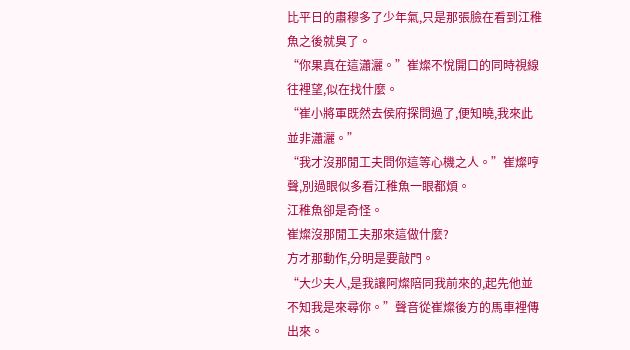比平日的肅穆多了少年氣,只是那張臉在看到江稚魚之後就臭了。
“你果真在這瀟灑。”崔燦不悅開口的同時視線往裡望,似在找什麼。
“崔小將軍既然去侯府探問過了,便知曉,我來此並非瀟灑。”
“我才沒那閒工夫問你這等心機之人。”崔燦哼聲,別過眼似多看江稚魚一眼都煩。
江稚魚卻是奇怪。
崔燦沒那閒工夫那來這做什麼?
方才那動作,分明是要敲門。
“大少夫人,是我讓阿燦陪同我前來的,起先他並不知我是來尋你。”聲音從崔燦後方的馬車裡傳出來。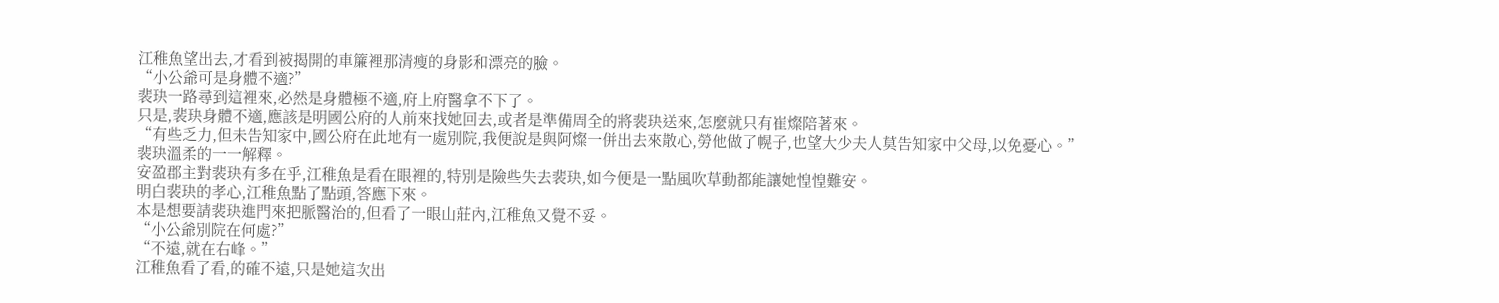江稚魚望出去,才看到被揭開的車簾裡那清瘦的身影和漂亮的臉。
“小公爺可是身體不適?”
裴玦一路尋到這裡來,必然是身體極不適,府上府醫拿不下了。
只是,裴玦身體不適,應該是明國公府的人前來找她回去,或者是準備周全的將裴玦送來,怎麼就只有崔燦陪著來。
“有些乏力,但未告知家中,國公府在此地有一處別院,我便說是與阿燦一併出去來散心,勞他做了幌子,也望大少夫人莫告知家中父母,以免憂心。”
裴玦溫柔的一一解釋。
安盈郡主對裴玦有多在乎,江稚魚是看在眼裡的,特別是險些失去裴玦,如今便是一點風吹草動都能讓她惶惶難安。
明白裴玦的孝心,江稚魚點了點頭,答應下來。
本是想要請裴玦進門來把脈醫治的,但看了一眼山莊內,江稚魚又覺不妥。
“小公爺別院在何處?”
“不遠,就在右峰。”
江稚魚看了看,的確不遠,只是她這次出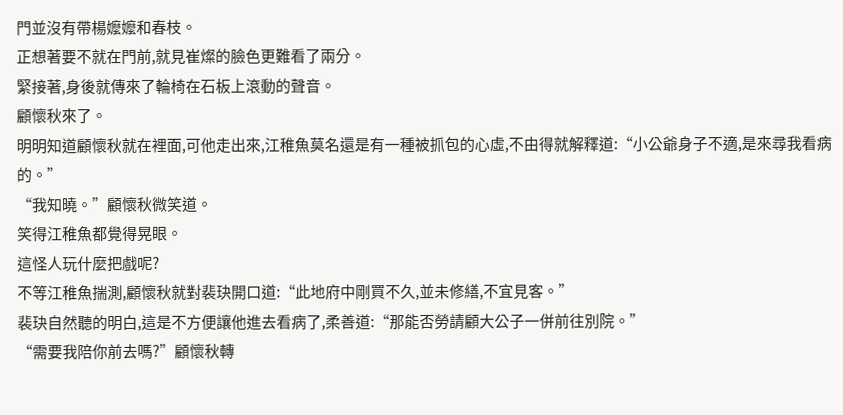門並沒有帶楊嬤嬤和春枝。
正想著要不就在門前,就見崔燦的臉色更難看了兩分。
緊接著,身後就傳來了輪椅在石板上滾動的聲音。
顧懷秋來了。
明明知道顧懷秋就在裡面,可他走出來,江稚魚莫名還是有一種被抓包的心虛,不由得就解釋道:“小公爺身子不適,是來尋我看病的。”
“我知曉。”顧懷秋微笑道。
笑得江稚魚都覺得晃眼。
這怪人玩什麼把戲呢?
不等江稚魚揣測,顧懷秋就對裴玦開口道:“此地府中剛買不久,並未修繕,不宜見客。”
裴玦自然聽的明白,這是不方便讓他進去看病了,柔善道:“那能否勞請顧大公子一併前往別院。”
“需要我陪你前去嗎?”顧懷秋轉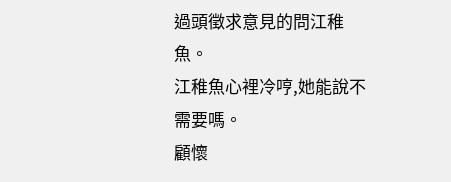過頭徵求意見的問江稚魚。
江稚魚心裡冷哼,她能說不需要嗎。
顧懷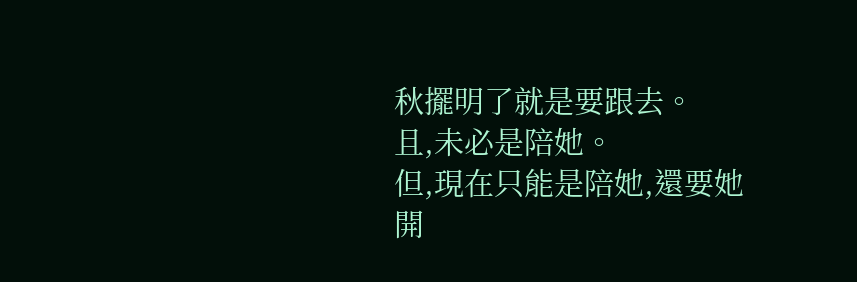秋擺明了就是要跟去。
且,未必是陪她。
但,現在只能是陪她,還要她開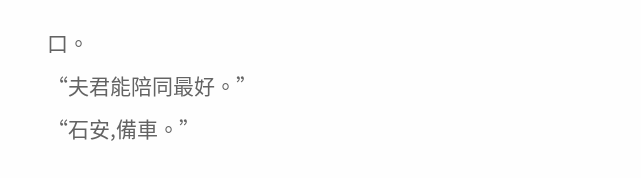口。
“夫君能陪同最好。”
“石安,備車。”